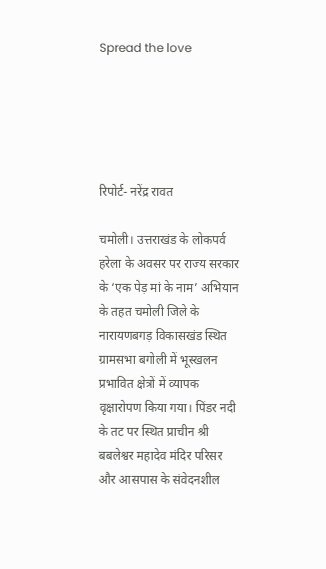Spread the love





रिपोर्ट- नरेंद्र रावत

चमोली। उत्तराखंड के लोकपर्व हरेला के अवसर पर राज्य सरकार के ‘एक पेड़ मां के नाम’ अभियान के तहत चमोली जिले के नारायणबगड़ विकासखंड स्थित ग्रामसभा बगोली में भूस्खलन प्रभावित क्षेत्रों में व्यापक वृक्षारोपण किया गया। पिंडर नदी के तट पर स्थित प्राचीन श्री बबलेश्वर महादेव मंदिर परिसर और आसपास के संवेदनशील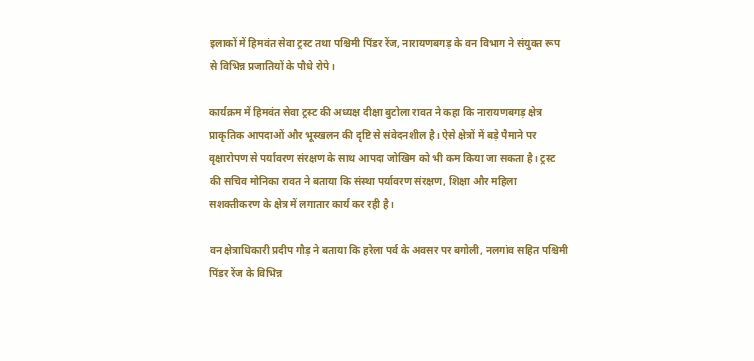इलाकों में हिमवंत सेवा ट्रस्ट तथा पश्चिमी पिंडर रेंज, नारायणबगड़ के वन विभाग ने संयुक्त रूप से विभिन्न प्रजातियों के पौधे रोपे।

कार्यक्रम में हिमवंत सेवा ट्रस्ट की अध्यक्ष दीक्षा बुटोला रावत ने कहा कि नारायणबगड़ क्षेत्र प्राकृतिक आपदाओं और भूस्खलन की दृष्टि से संवेदनशील है। ऐसे क्षेत्रों में बड़े पैमाने पर वृक्षारोपण से पर्यावरण संरक्षण के साथ आपदा जोखिम को भी कम किया जा सकता है। ट्रस्ट की सचिव मोनिका रावत ने बताया कि संस्था पर्यावरण संरक्षण, शिक्षा और महिला सशक्तीकरण के क्षेत्र में लगातार कार्य कर रही है।

वन क्षेत्राधिकारी प्रदीप गौड़ ने बताया कि हरेला पर्व के अवसर पर बगोली, नलगांव सहित पश्चिमी पिंडर रेंज के विभिन्न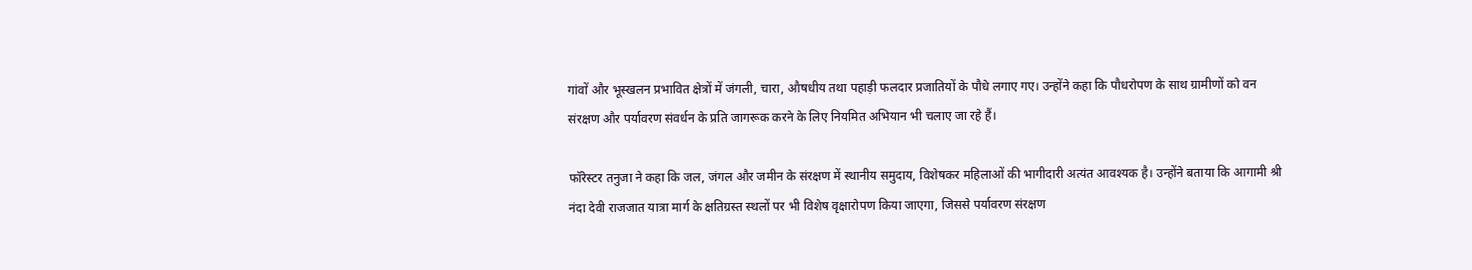गांवों और भूस्खलन प्रभावित क्षेत्रों में जंगली, चारा, औषधीय तथा पहाड़ी फलदार प्रजातियों के पौधे लगाए गए। उन्होंने कहा कि पौधरोपण के साथ ग्रामीणों को वन संरक्षण और पर्यावरण संवर्धन के प्रति जागरूक करने के लिए नियमित अभियान भी चलाए जा रहे हैं।

फॉरेस्टर तनुजा ने कहा कि जल, जंगल और जमीन के संरक्षण में स्थानीय समुदाय, विशेषकर महिलाओं की भागीदारी अत्यंत आवश्यक है। उन्होंने बताया कि आगामी श्री नंदा देवी राजजात यात्रा मार्ग के क्षतिग्रस्त स्थलों पर भी विशेष वृक्षारोपण किया जाएगा, जिससे पर्यावरण संरक्षण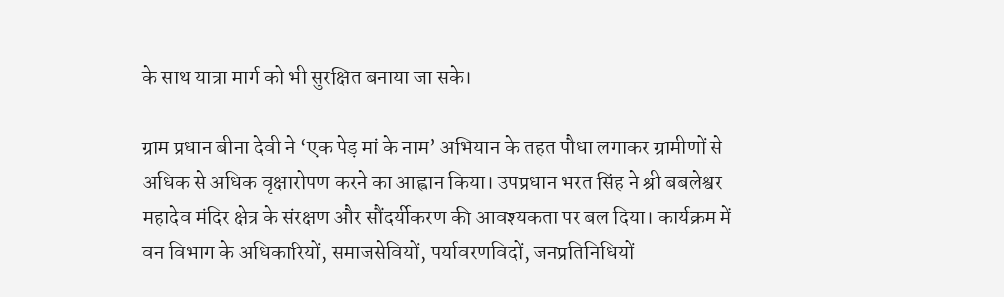के साथ यात्रा मार्ग को भी सुरक्षित बनाया जा सके।

ग्राम प्रधान बीना देवी ने ‘एक पेड़ मां के नाम’ अभियान के तहत पौधा लगाकर ग्रामीणों से अधिक से अधिक वृक्षारोपण करने का आह्वान किया। उपप्रधान भरत सिंह ने श्री बबलेश्वर महादेव मंदिर क्षेत्र के संरक्षण और सौंदर्यीकरण की आवश्यकता पर बल दिया। कार्यक्रम में वन विभाग के अधिकारियों, समाजसेवियों, पर्यावरणविदों, जनप्रतिनिधियों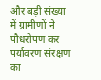और बड़ी संख्या में ग्रामीणों ने पौधरोपण कर पर्यावरण संरक्षण का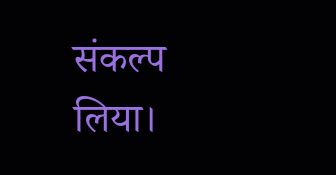संकल्प लिया।